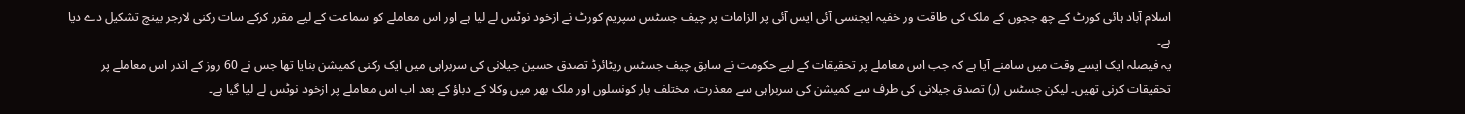اسلام آباد ہائی کورٹ کے چھ ججوں کے ملک کی طاقت ور خفیہ ایجنسی آئی ایس آئی پر الزامات پر چیف جسٹس سپریم کورٹ نے ازخود نوٹس لے لیا ہے اور اس معاملے کو سماعت کے لیے مقرر کرکے سات رکنی لارجر بینچ تشکیل دے دیا ہے۔
یہ فیصلہ ایک ایسے وقت میں سامنے آیا ہے کہ جب اس معاملے پر تحقیقات کے لیے حکومت نے سابق چیف جسٹس ریٹائرڈ تصدق حسین جیلانی کی سربراہی میں ایک رکنی کمیشن بنایا تھا جس نے 60 روز کے اندر اس معاملے پر تحقیقات کرنی تھیں۔ لیکن جسٹس (ر) تصدق جیلانی کی طرف سے کمیشن کی سربراہی سے معذرت، مختلف بار کونسلوں اور ملک بھر میں وکلا کے دباؤ کے بعد اب اس معاملے پر ازخود نوٹس لے لیا گیا ہے۔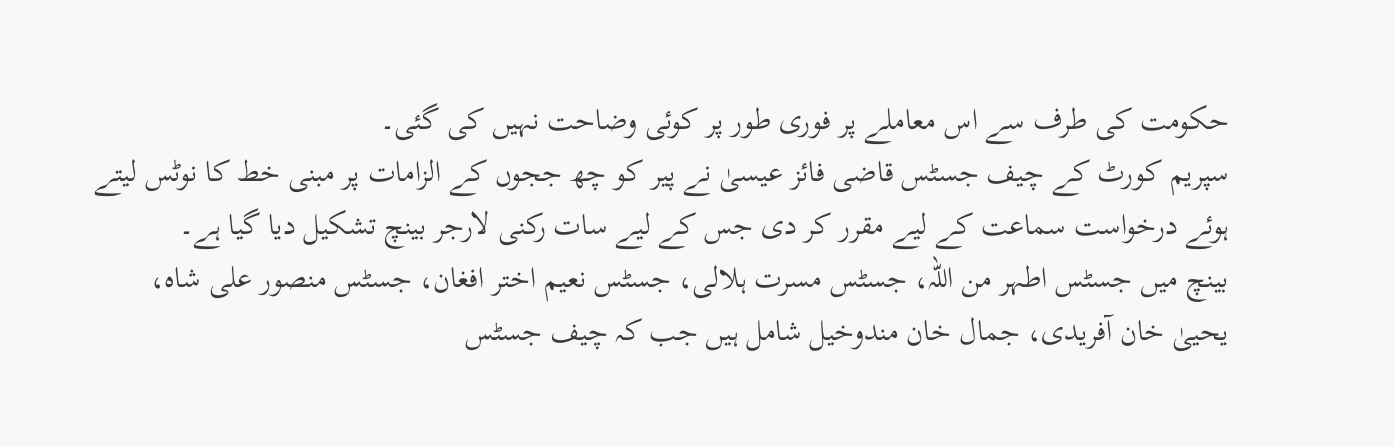حکومت کی طرف سے اس معاملے پر فوری طور پر کوئی وضاحت نہیں کی گئی۔
سپریم کورٹ کے چیف جسٹس قاضی فائز عیسیٰ نے پیر کو چھ ججوں کے الزامات پر مبنی خط کا نوٹس لیتے ہوئے درخواست سماعت کے لیے مقرر کر دی جس کے لیے سات رکنی لارجر بینچ تشکیل دیا گیا ہے۔
بینچ میں جسٹس اطہر من اللہ، جسٹس مسرت ہلالی، جسٹس نعیم اختر افغان، جسٹس منصور علی شاہ، یحییٰ خان آفریدی، جمال خان مندوخیل شامل ہیں جب کہ چیف جسٹس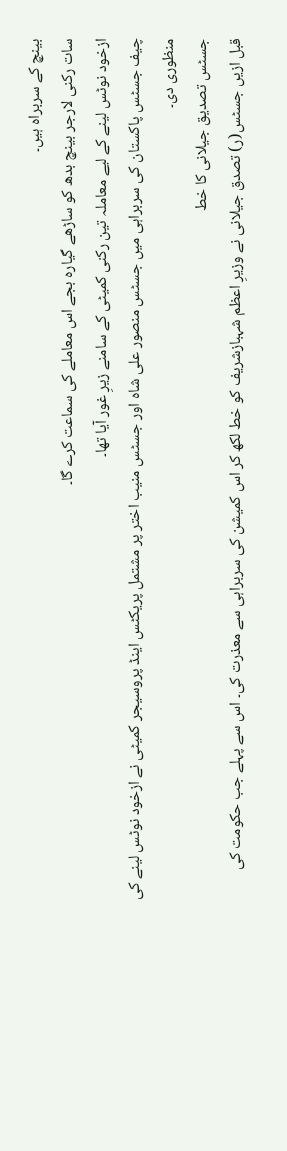بینچ کے سربراہ ہیں۔
سات رکنی لارجر بینچ بدھ کو ساڑھے گیارہ بجے اس معاملے کی سماعت کرے گا۔
ازخود نوٹس لینے کے لیے معاملہ تین رکنی کمیٹی کے سامنے زیرِ غور آیا تھا۔
چیف جسٹس پاکستان کی سربراہی میں جسٹس منصور علی شاہ اور جسٹس منیب اختر پر مشتمل پریکٹس اینڈ پروسیجر کمیٹی نے ازخود نوٹس لینے کی منظوری دی۔
جسٹس تصدیق جیلانی کا خط
قبل ازیں جسٹس(ر) تصدق جیلانی نے وزیرِ اعظم شہبازشریف کو خط لکھ کر اس کمیشن کی سربراہی سے معذرت کی۔ اس سے پہلے جب حکومت کی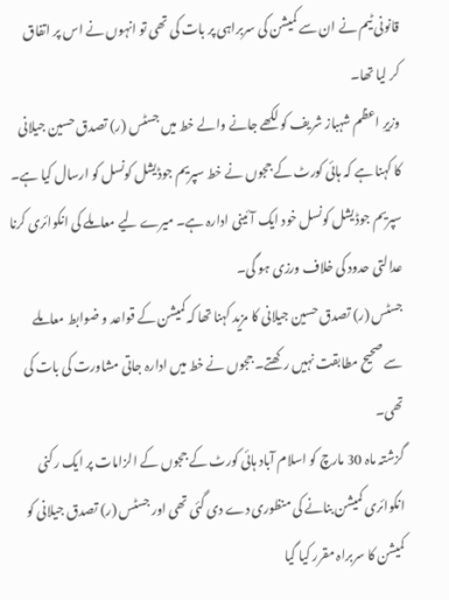قانونی ٹیم نے ان سے کمیشن کی سربراہی پر بات کی تھی تو انہوں نے اس پر اتفاق کر لیا تھا۔
وزیرِ اعظم شہباز شریف کو لکھے جانے والے خط میں جسٹس (ر) تصدق حسین جیلانی کا کہنا ہے کہ ہائی کورٹ کے ججوں نے خط سپریم جوڈیشل کونسل کو ارسال کیا ہے۔ سپریم جوڈیشل کونسل خود ایک آئینی ادارہ ہے۔ میرے لیے معاملے کی انکوائری کرنا عدالتی حدود کی خلاف ورزی ہو گی۔
جسٹس (ر) تصدق حسین جیلانی کا مزید کہنا تھا کہ کمیشن کے قواعد و ضوابط معاملے سے صحیح مطابقت نہیں رکھتے۔ ججوں نے خط میں ادارہ جاتی مشاورت کی بات کی تھی۔
گزشتہ ماہ 30 مارچ کو اسلام آباد ہائی کورٹ کے ججوں کے الزامات پر ایک رکنی انکوائری کمیشن بنانے کی منظوری دے دی گئی تھی اور جسٹس (ر) تصدق جیلانی کو کمیشن کا سربراہ مقرر کیا گیا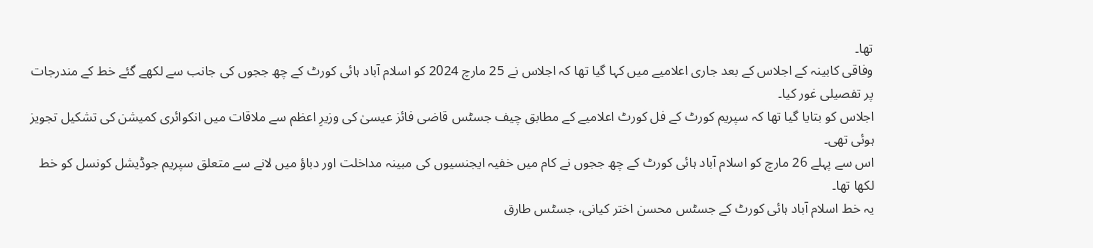تھا۔
وفاقی کابینہ کے اجلاس کے بعد جاری اعلامیے میں کہا گیا تھا کہ اجلاس نے 25 مارچ 2024 کو اسلام آباد ہائی کورٹ کے چھ ججوں کی جانب سے لکھے گئے خط کے مندرجات پر تفصیلی غور کیا۔
اجلاس کو بتایا گیا تھا کہ سپریم کورٹ کے فل کورٹ اعلامیے کے مطابق چیف جسٹس قاضی فائز عیسیٰ کی وزیرِ اعظم سے ملاقات میں انکوائری کمیشن کی تشکیل تجویز ہوئی تھی۔
اس سے پہلے 26 مارچ کو اسلام آباد ہائی کورٹ کے چھ ججوں نے کام میں خفیہ ایجنسیوں کی مبینہ مداخلت اور دباؤ میں لانے سے متعلق سپریم جوڈیشل کونسل کو خط لکھا تھا۔
یہ خط اسلام آباد ہائی کورٹ کے جسٹس محسن اختر کیانی، جسٹس طارق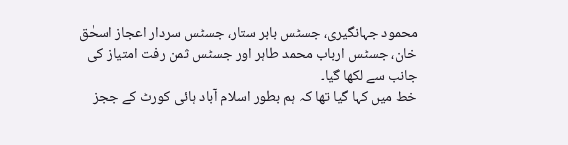محمود جہانگیری، جسٹس بابر ستار، جسٹس سردار اعجاز اسحٰق خان، جسٹس ارباب محمد طاہر اور جسٹس ثمن رفت امتیاز کی جانب سے لکھا گیا۔
خط میں کہا گیا تھا کہ ہم بطور اسلام آباد ہائی کورٹ کے ججز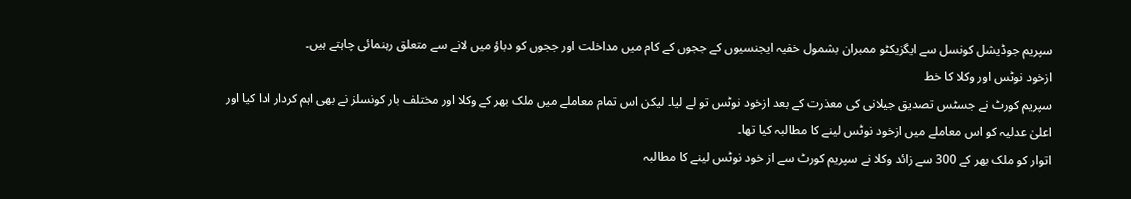سپریم جوڈیشل کونسل سے ایگزیکٹو ممبران بشمول خفیہ ایجنسیوں کے ججوں کے کام میں مداخلت اور ججوں کو دباؤ میں لانے سے متعلق رہنمائی چاہتے ہیں۔
ازخود نوٹس اور وکلا کا خط
سپریم کورٹ نے جسٹس تصدیق جیلانی کی معذرت کے بعد ازخود نوٹس تو لے لیا۔ لیکن اس تمام معاملے میں ملک بھر کے وکلا اور مختلف بار کونسلز نے بھی اہم کردار ادا کیا اور اعلیٰ عدلیہ کو اس معاملے میں ازخود نوٹس لینے کا مطالبہ کیا تھا۔
اتوار کو ملک بھر کے 300 سے زائد وکلا نے سپریم کورٹ سے از خود نوٹس لینے کا مطالبہ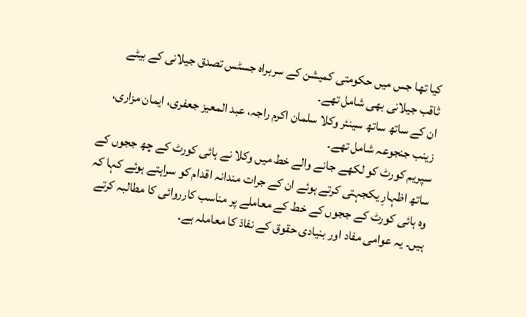کیا تھا جس میں حکومتی کمیشن کے سربراہ جسٹس تصدق جیلانی کے بیٹے ثاقب جیلانی بھی شامل تھے۔
ان کے ساتھ ساتھ سینئر وکلا سلمان اکرم راجہ، عبد المعیز جعفری، ایمان مزاری، زینب جنجوعہ شامل تھے۔
سپریم کورٹ کو لکھے جانے والے خط میں وکلا نے ہائی کورٹ کے چھ ججوں کے ساتھ اظہارِ یکجہتی کرتے ہوئے ان کے جرات مندانہ اقدام کو سراہتے ہوئے کہا کہ وہ ہائی کورٹ کے ججوں کے خط کے معاملے پر مناسب کارروائی کا مطالبہ کرتے ہیں۔ یہ عوامی مفاد اور بنیادی حقوق کے نفاذ کا معاملہ ہے۔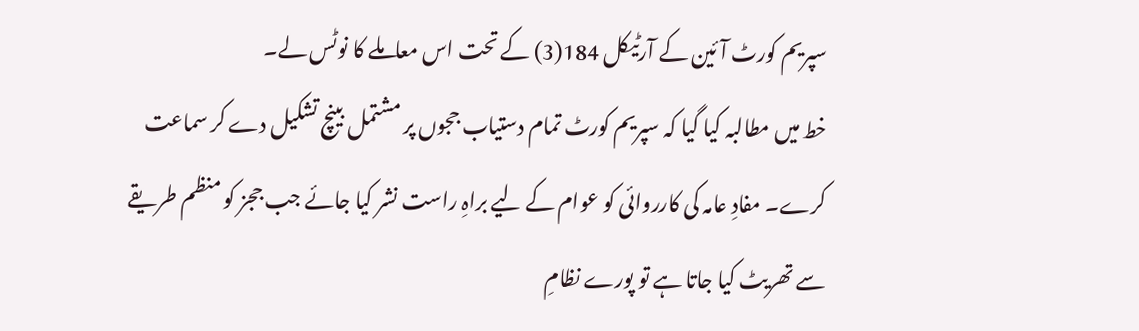سپریم کورٹ آئین کے آرٹیکل 184(3) کے تحت اس معاملے کا نوٹس لے۔
خط میں مطالبہ کیا گیا کہ سپریم کورٹ تمام دستیاب ججوں پر مشتمل بینچ تشکیل دے کر سماعت کرے۔ مفادِ عامہ کی کارروائی کو عوام کے لیے براہِ راست نشر کیا جائے جب ججز کو منظم طریقے سے تھریٹ کیا جاتا ہے تو پورے نظامِ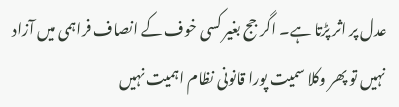عدل پر اثر پڑتا ہے۔ اگر جج بغیر کسی خوف کے انصاف فراہمی میں آزاد نہیں تو پھر وکلا سمیت پورا قانونی نظام اہمیت نہیں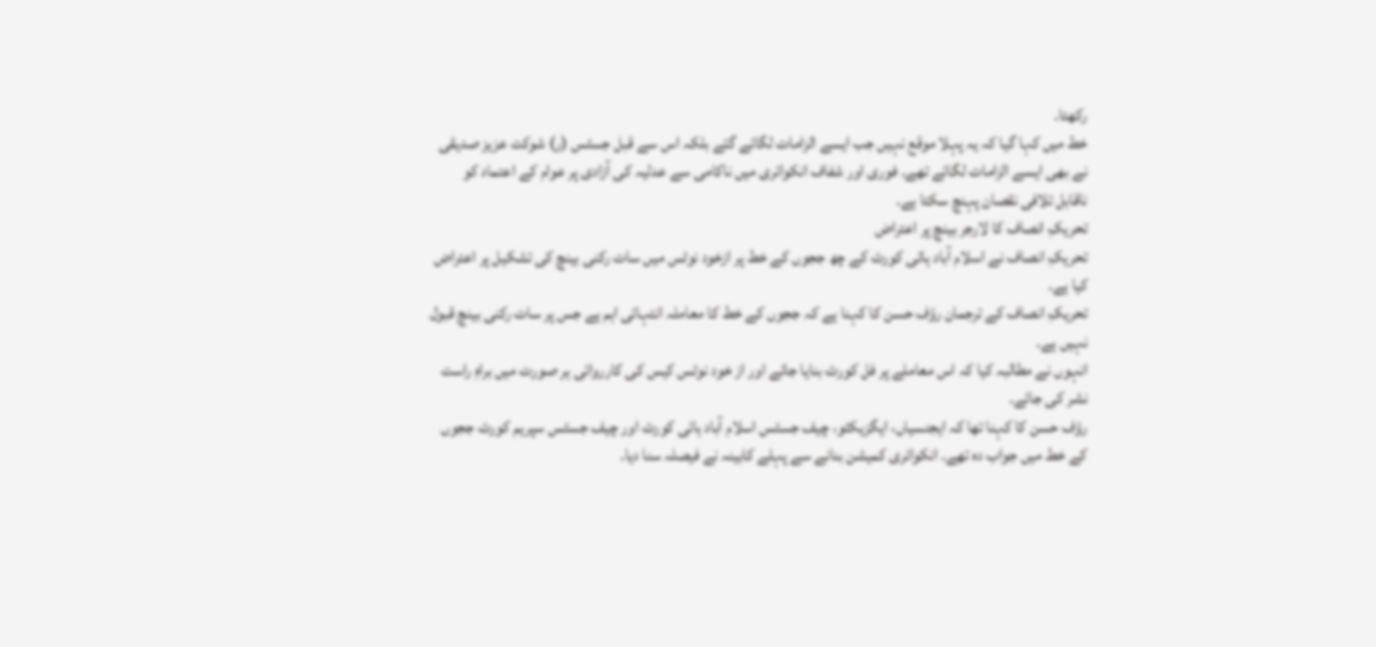رکھتا۔
خط میں کہا گیا کہ یہ پہلا موقع نہیں جب ایسے الزامات لگائے گئے بلکہ اس سے قبل جسٹس (ر) شوکت عزیز صدیقی نے بھی ایسے الزامات لگائے تھے۔ فوری اور شفاف انکوائری میں ناکامی سے عدلیہ کی آزادی پر عوام کے اعتماد کو ناقابل تلافی نقصان پہنچ سکتا ہے۔
تحریکِ انصاف کا لارجر بینچ پر اعتراض
تحریکِ انصاف نے اسلام آباد ہائی کورٹ کے چھ ججوں کے خط پر ازخود نوٹس میں سات رکنی بینچ کی تشکیل پر اعتراض کیا ہے۔
تحریکِ انصاف کے ترجمان رؤف حسن کا کہنا ہے کہ ججوں کے خط کا معاملہ انتہائی اہم ہے جس پر سات رکنی بینچ قبول نہیں ہے۔
انہوں نے مطالبہ کیا کہ اس معاملے پر فل کورٹ بنایا جائے اور از خود نوٹس کیس کی کارروائی ہر صورت میں براہِ راست نشر کی جائے۔
رؤف حسن کا کہنا تھا کہ ایجنسیاں، ایگزیکٹو، چیف جسٹس اسلام آباد ہائی کورٹ اور چیف جسٹس سپریم کورٹ ججوں کے خط میں جواب دہ تھے۔ انکوائری کمیشن بنانے سے پہلے کابینہ نے فیصلہ سنا دیا۔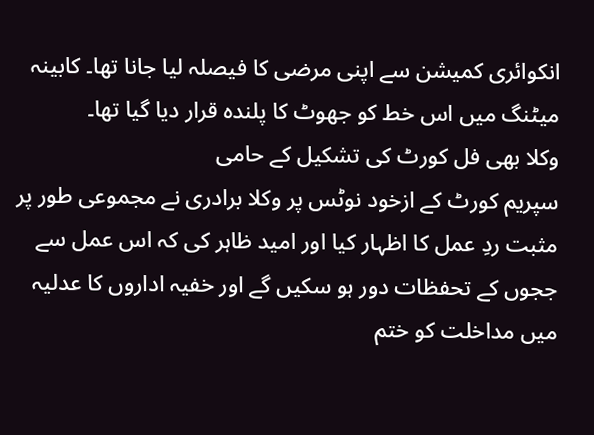انکوائری کمیشن سے اپنی مرضی کا فیصلہ لیا جانا تھا۔ کابینہ میٹنگ میں اس خط کو جھوٹ کا پلندہ قرار دیا گیا تھا۔
وکلا بھی فل کورٹ کی تشکیل کے حامی
سپریم کورٹ کے ازخود نوٹس پر وکلا برادری نے مجموعی طور پر مثبت ردِ عمل کا اظہار کیا اور امید ظاہر کی کہ اس عمل سے ججوں کے تحفظات دور ہو سکیں گے اور خفیہ اداروں کا عدلیہ میں مداخلت کو ختم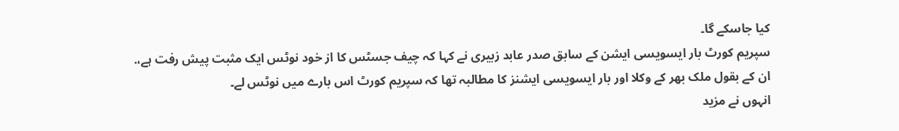کیا جاسکے گا۔
سپریم کورٹ بار ایسویسی ایشن کے سابق صدر عابد زبیری نے کہا کہ چیف جسٹس کا از خود نوٹس ایک مثبت پیش رفت ہے،.
ان کے بقول ملک بھر کے وکلا اور بار ایسویسی ایشنز کا مطالبہ تھا کہ سپریم کورٹ اس بارے میں نوٹس لے۔
انہوں نے مزید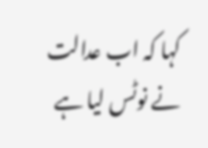کہا کہ اب عدالت نے نوٹس لیا ہے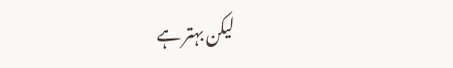لیکن بہتر ہے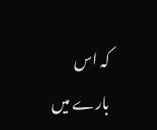کہ اس بارے میں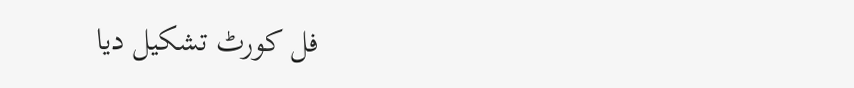فل کورٹ تشکیل دیا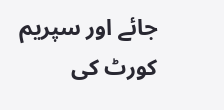جائے اور سپریم کورٹ کی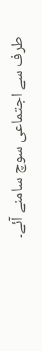طرف سے اجتماعی سوچ سامنے آئے۔